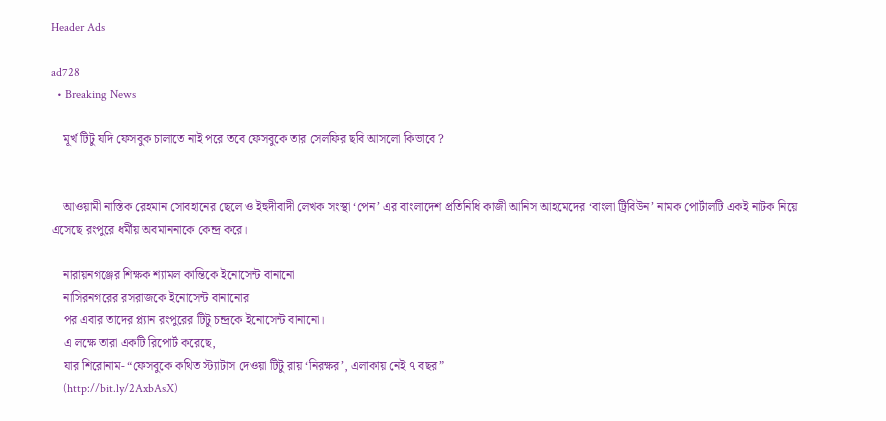Header Ads

ad728
  • Breaking News

    মূর্খ টিটু যদি ফেসবুক চালাতে নাই পরে তবে ফেসবুকে তার সেলফির ছবি আসলো কিভাবে ?


    আওয়ামী নাস্তিক রেহমান সোবহানের ছেলে ও ইহুদীবাদী লেখক সংস্থা ‘পেন’ এর বাংলাদেশ প্রতিনিধি কাজী আনিস আহমেদের ‘বাংলা ট্রিবিউন’ নামক পোর্টালটি একই নাটক নিয়ে এসেছে রংপুরে ধর্মীয় অবমাননাকে কেন্দ্র করে।

    নারায়নগঞ্জের শিক্ষক শ্যামল কান্তিকে ইনোসেন্ট বানানো
    নাসিরনগরের রসরাজকে ইনোসেন্ট বানানোর
    পর এবার তাদের প্ল্যান রংপুরের টিটু চন্দ্রকে ইনোসেন্ট বানানো।
    এ লক্ষে তারা একটি রিপোর্ট করেছে,
    যার শিরোনাম- “ফেসবুকে কথিত স্ট্যাটাস দেওয়া টিটু রায় ‘নিরক্ষর’, এলাকায় নেই ৭ বছর”
    (http://bit.ly/2AxbAsX)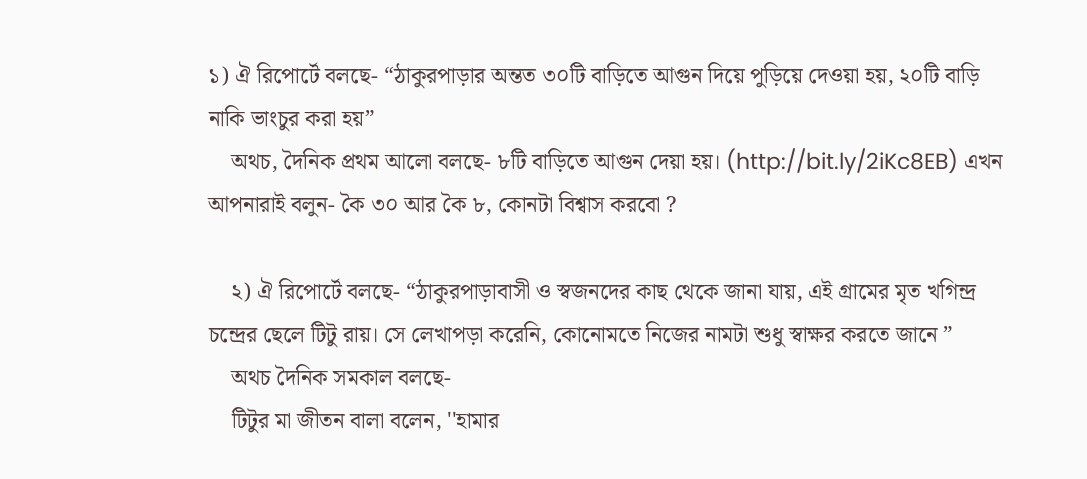১) ঐ রিপোর্টে বলছে- “ঠাকুরপাড়ার অন্তত ৩০টি বাড়িতে আগুন দিয়ে পুড়িয়ে দেওয়া হয়, ২০টি বাড়ি নাকি ভাংচুর করা হয়”
    অথচ, দৈনিক প্রথম আলো বলছে- ৮টি বাড়িতে আগুন দেয়া হয়। (http://bit.ly/2iKc8EB) এখন আপনারাই বলুন- কৈ ৩০ আর কৈ ৮, কোনটা বিশ্বাস করবো ?

    ২) ঐ রিপোর্টে বলছে- “ঠাকুরপাড়াবাসী ও স্বজনদের কাছ থেকে জানা যায়, এই গ্রামের মৃত খগিন্দ্র চন্দ্রের ছেলে টিটু রায়। সে লেখাপড়া করেনি, কোনোমতে নিজের নামটা শুধু স্বাক্ষর করতে জানে ”
    অথচ দৈনিক সমকাল বলছে-
    টিটুর মা জীতন বালা বলেন, ''হামার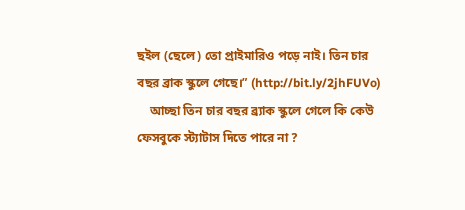ছইল (ছেলে) তো প্রাইমারিও পড়ে নাই। তিন চার বছর ব্রাক স্কুলে গেছে।” (http://bit.ly/2jhFUVo)
    আচ্ছা তিন চার বছর ব্র্যাক স্কুলে গেলে কি কেউ ফেসবুকে স্ট্যাটাস দিতে পারে না ?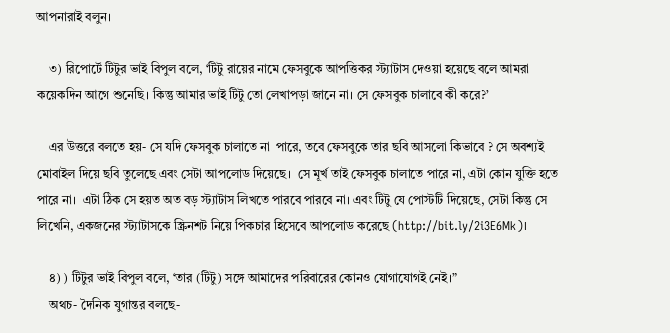আপনারাই বলুন।

    ৩) রিপোর্টে টিটুর ভাই বিপুল বলে, ‘টিটু রায়ের নামে ফেসবুকে আপত্তিকর স্ট্যাটাস দেওয়া হয়েছে বলে আমরা কয়েকদিন আগে শুনেছি। কিন্তু আমার ভাই টিটু তো লেখাপড়া জানে না। সে ফেসবুক চালাবে কী করে?’

    এর উত্তরে বলতে হয়- সে যদি ফেসবুক চালাতে না  পারে, তবে ফেসবুকে তার ছবি আসলো কিভাবে ? সে অবশ্যই মোবাইল দিয়ে ছবি তুলেছে এবং সেটা আপলোড দিয়েছে।  সে মূর্খ তাই ফেসবুক চালাতে পারে না, এটা কোন যুক্তি হতে পারে না।  এটা ঠিক সে হয়ত অত বড় স্ট্যাটাস লিখতে পারবে পারবে না। এবং টিটু যে পোস্টটি দিয়েছে, সেটা কিন্তু সে লিখেনি, একজনের স্ট্যাটাসকে স্ক্রিনশট নিয়ে পিকচার হিসেবে আপলোড করেছে (http://bit.ly/2i3E6Mk)।

    ৪) ) টিটুর ভাই বিপুল বলে, ‘তার (টিটু) সঙ্গে আমাদের পরিবারের কোনও যোগাযোগই নেই।”
    অথচ- দৈনিক যুগান্তর বলছে-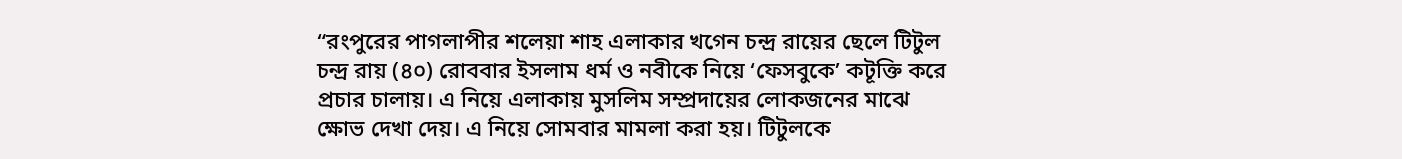“রংপুরের পাগলাপীর শলেয়া শাহ এলাকার খগেন চন্দ্র রায়ের ছেলে টিটুল চন্দ্র রায় (৪০) রোববার ইসলাম ধর্ম ও নবীকে নিয়ে ‘ফেসবুকে’ কটূক্তি করে প্রচার চালায়। এ নিয়ে এলাকায় মুসলিম সম্প্রদায়ের লোকজনের মাঝে ক্ষোভ দেখা দেয়। এ নিয়ে সোমবার মামলা করা হয়। টিটুলকে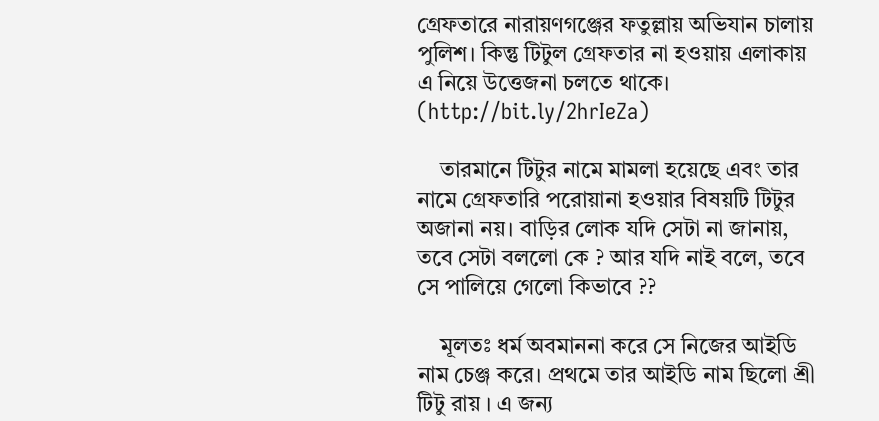গ্রেফতারে নারায়ণগঞ্জের ফতুল্লায় অভিযান চালায় পুলিশ। কিন্তু টিটুল গ্রেফতার না হওয়ায় এলাকায় এ নিয়ে উত্তেজনা চলতে থাকে। (http://bit.ly/2hrIeZa)

    তারমানে টিটুর নামে মামলা হয়েছে এবং তার নামে গ্রেফতারি পরোয়ানা হওয়ার বিষয়টি টিটুর অজানা নয়। বাড়ির লোক যদি সেটা না জানায়, তবে সেটা বললো কে ? আর যদি নাই বলে, তবে সে পালিয়ে গেলো কিভাবে ??

    মূলতঃ ধর্ম অবমাননা করে সে নিজের আইডি নাম চেঞ্জ করে। প্রথমে তার আইডি নাম ছিলো শ্রী টিটু রায় । এ জন্য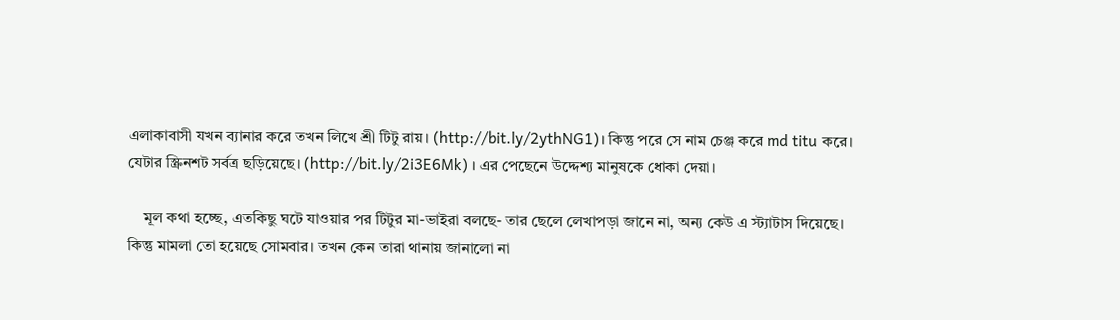এলাকাবাসী যখন ব্যানার করে তখন লিখে শ্রী টিটু রায়। (http://bit.ly/2ythNG1)। কিন্তু পরে সে নাম চেঞ্জ করে md titu করে। যেটার স্ক্রিনশট সর্বত্র ছড়িয়েছে। (http://bit.ly/2i3E6Mk) । এর পেছেনে উদ্দেশ্য মানুষকে ধোকা দেয়া।

    মূল কথা হচ্ছে, এতকিছু ঘটে যাওয়ার পর টিটুর মা-ভাইরা বলছে- তার ছেলে লেখাপড়া জানে না, অন্য কেউ এ স্ট্যাটাস দিয়েছে।  কিন্তু মামলা তো হয়েছে সোমবার। তখন কেন তারা থানায় জানালো না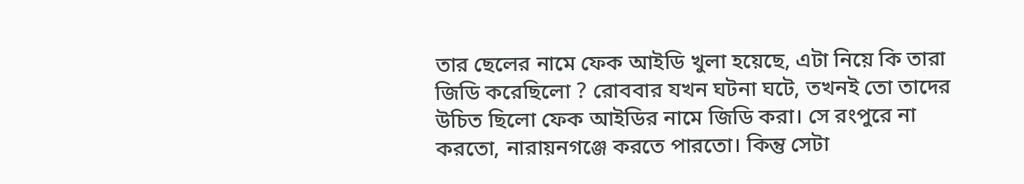তার ছেলের নামে ফেক আইডি খুলা হয়েছে, এটা নিয়ে কি তারা জিডি করেছিলো ? রোববার যখন ঘটনা ঘটে, তখনই তো তাদের উচিত ছিলো ফেক আইডির নামে জিডি করা। সে রংপুরে না করতো, নারায়নগঞ্জে করতে পারতো। কিন্তু সেটা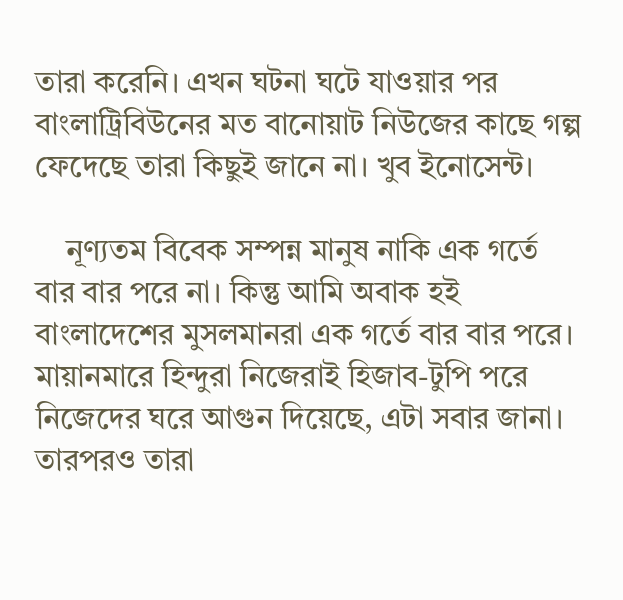তারা করেনি। এখন ঘটনা ঘটে যাওয়ার পর বাংলাট্রিবিউনের মত বানোয়াট নিউজের কাছে গল্প ফেদেছে তারা কিছুই জানে না। খুব ইনোসেন্ট।

    নূণ্যতম বিবেক সম্পন্ন মানুষ নাকি এক গর্তে বার বার পরে না। কিন্তু আমি অবাক হই বাংলাদেশের মুসলমানরা এক গর্তে বার বার পরে। মায়ানমারে হিন্দুরা নিজেরাই হিজাব-টুপি পরে নিজেদের ঘরে আগুন দিয়েছে, এটা সবার জানা। তারপরও তারা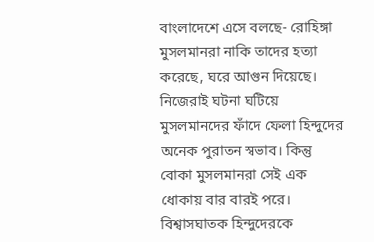বাংলাদেশে এসে বলছে- রোহিঙ্গা মুসলমানরা নাকি তাদের হত্যা করেছে, ঘরে আগুন দিয়েছে। নিজেরাই ঘটনা ঘটিয়ে মুসলমানদের ফাঁদে ফেলা হিন্দুদের অনেক পুরাতন স্বভাব। কিন্তু বোকা মুসলমানরা সেই এক ধোকায় বার বারই পরে। বিশ্বাসঘাতক হিন্দুদেরকে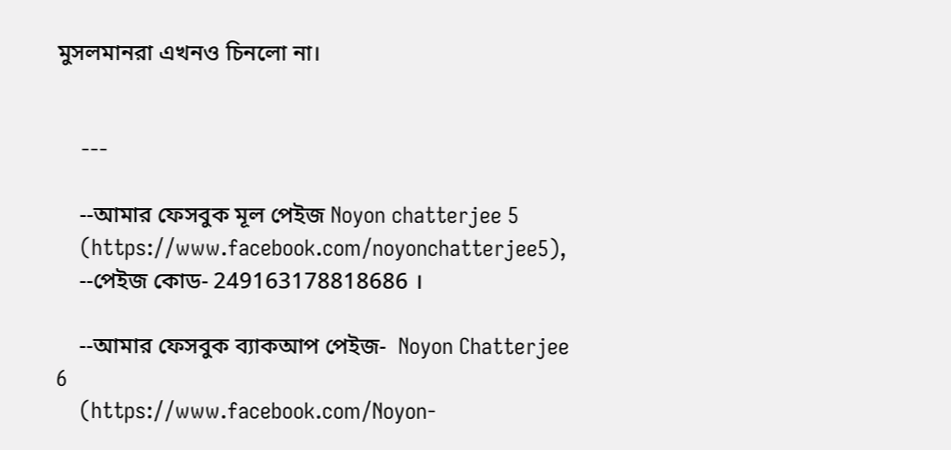মুসলমানরা এখনও চিনলো না।


    ---

    --আমার ফেসবুক মূল পেইজ Noyon chatterjee 5
    (https://www.facebook.com/noyonchatterjee5),
    --পেইজ কোড- 249163178818686 ।

    --আমার ফেসবুক ব্যাকআপ পেইজ-  Noyon Chatterjee 6
    (https://www.facebook.com/Noyon-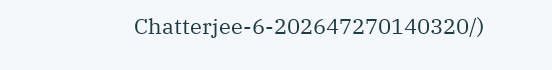Chatterjee-6-202647270140320/)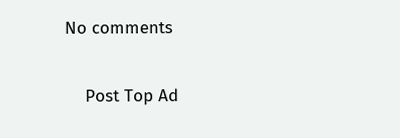No comments

    Post Top Ad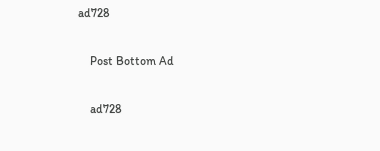ad728

    Post Bottom Ad

    ad728